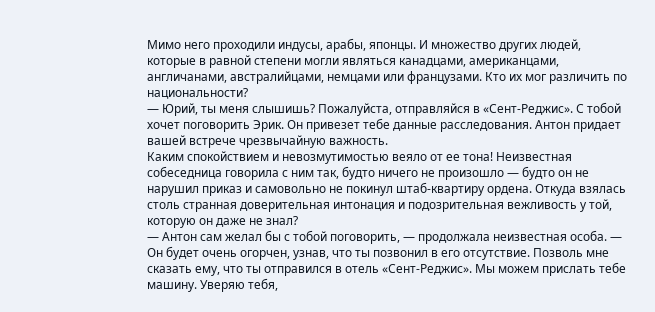Мимо него проходили индусы, арабы, японцы. И множество других людей, которые в равной степени могли являться канадцами, американцами, англичанами, австралийцами, немцами или французами. Кто их мог различить по национальности?
— Юрий, ты меня слышишь? Пожалуйста, отправляйся в «Сент-Реджис». С тобой хочет поговорить Эрик. Он привезет тебе данные расследования. Антон придает вашей встрече чрезвычайную важность.
Каким спокойствием и невозмутимостью веяло от ее тона! Неизвестная собеседница говорила с ним так, будто ничего не произошло — будто он не нарушил приказ и самовольно не покинул штаб-квартиру ордена. Откуда взялась столь странная доверительная интонация и подозрительная вежливость у той, которую он даже не знал?
— Антон сам желал бы с тобой поговорить, — продолжала неизвестная особа. — Он будет очень огорчен, узнав, что ты позвонил в его отсутствие. Позволь мне сказать ему, что ты отправился в отель «Сент-Реджис». Мы можем прислать тебе машину. Уверяю тебя,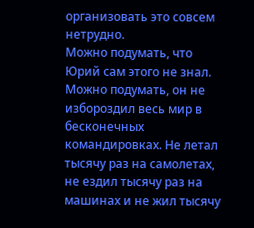организовать это совсем нетрудно.
Можно подумать, что Юрий сам этого не знал. Можно подумать, он не избороздил весь мир в бесконечных командировках. Не летал тысячу раз на самолетах, не ездил тысячу раз на машинах и не жил тысячу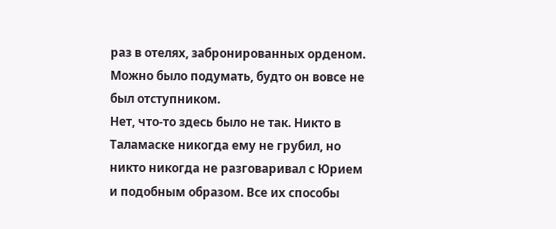раз в отелях, забронированных орденом. Можно было подумать, будто он вовсе не был отступником.
Нет, что-то здесь было не так. Никто в Таламаске никогда ему не грубил, но никто никогда не разговаривал с Юрием и подобным образом. Все их способы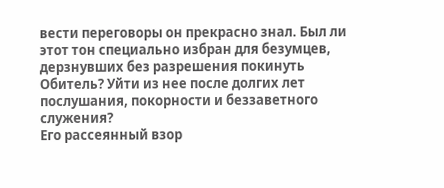вести переговоры он прекрасно знал. Был ли этот тон специально избран для безумцев, дерзнувших без разрешения покинуть Обитель? Уйти из нее после долгих лет послушания, покорности и беззаветного служения?
Его рассеянный взор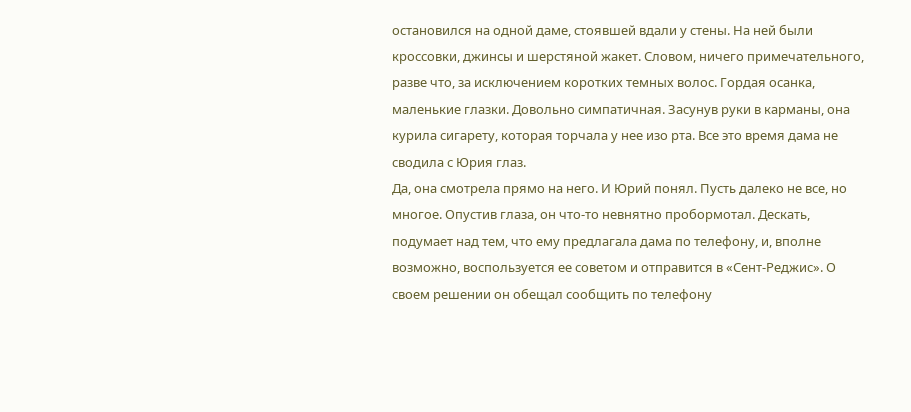остановился на одной даме, стоявшей вдали у стены. На ней были кроссовки, джинсы и шерстяной жакет. Словом, ничего примечательного, разве что, за исключением коротких темных волос. Гордая осанка, маленькие глазки. Довольно симпатичная. Засунув руки в карманы, она курила сигарету, которая торчала у нее изо рта. Все это время дама не сводила с Юрия глаз.
Да, она смотрела прямо на него. И Юрий понял. Пусть далеко не все, но многое. Опустив глаза, он что-то невнятно пробормотал. Дескать, подумает над тем, что ему предлагала дама по телефону, и, вполне возможно, воспользуется ее советом и отправится в «Сент-Реджис». О своем решении он обещал сообщить по телефону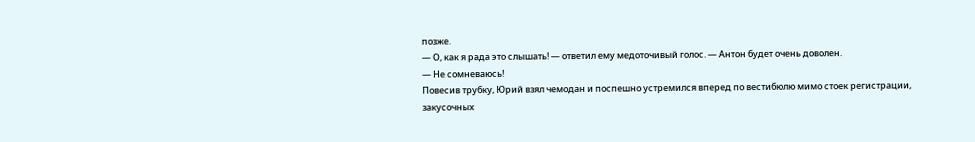позже.
— О, как я рада это слышать! — ответил ему медоточивый голос. — Антон будет очень доволен.
— Не сомневаюсь!
Повесив трубку, Юрий взял чемодан и поспешно устремился вперед по вестибюлю мимо стоек регистрации, закусочных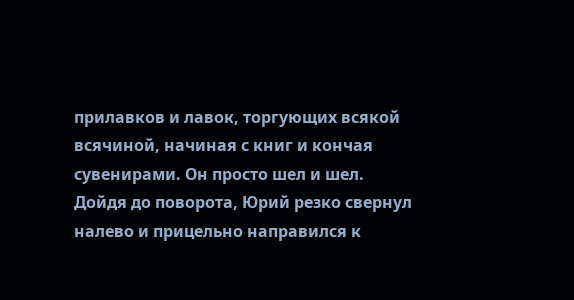прилавков и лавок, торгующих всякой всячиной, начиная с книг и кончая сувенирами. Он просто шел и шел. Дойдя до поворота, Юрий резко свернул налево и прицельно направился к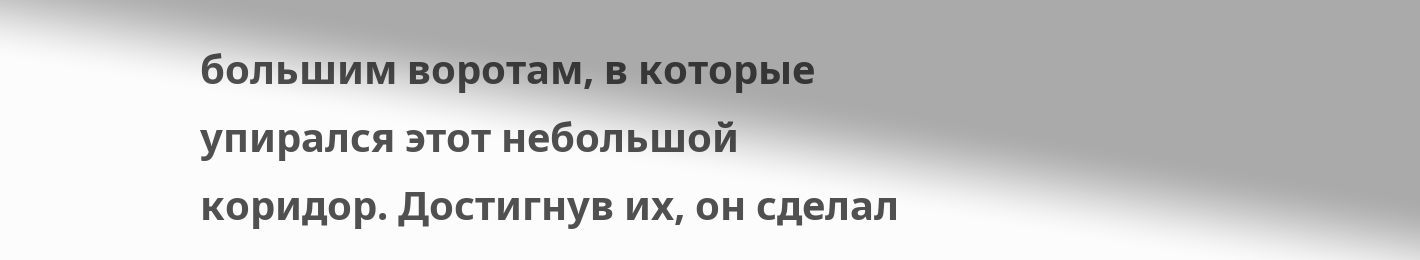большим воротам, в которые упирался этот небольшой коридор. Достигнув их, он сделал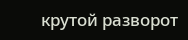крутой разворот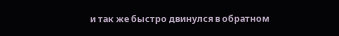и так же быстро двинулся в обратном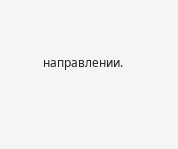направлении.